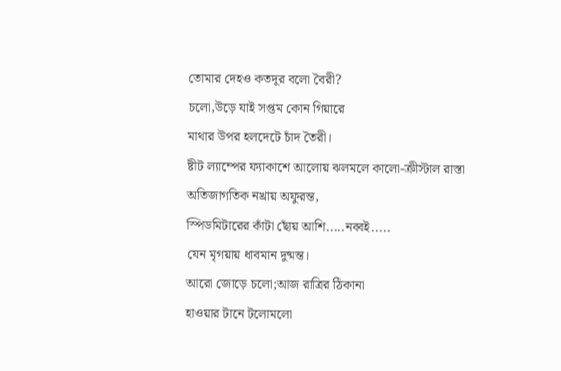তোমার দেহও কতদূর বলো বৈরী?
চলো,উড়ে যাই সপ্তম কোন গিয়ারে
মাথার উপর হলদেটে চাঁদ তৈরী।
ষ্টীট ল্যাম্পের ফ্যাকাশে আলোয় ঝলমলে কালো-ক্রীস্টাল রাস্তা
অতিজাগতিক নখ্রায় অফুরন্ত,
স্পিডমিটারের কাঁটা ছোঁয় আশি.....নব্বই.....
যেন মৃগয়ায় ধাবমান দুষ্মন্ত।
আরো জোড়ে চলো;আজ রাত্রির ঠিকানা
হাওয়ার টানে টলোমলো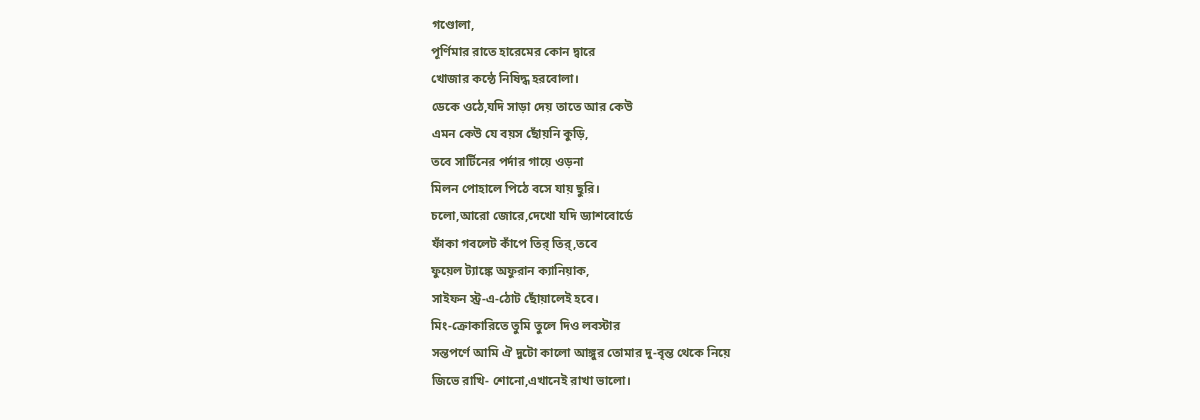গণ্ডোলা,
পূর্ণিমার রাতে হারেমের কোন দ্বারে
খোজার কন্ঠে নিষিদ্ধ হরবোলা।
ডেকে ওঠে,যদি সাড়া দেয় তাতে আর কেউ
এমন কেউ যে বয়স ছোঁয়নি কুড়ি,
তবে সার্টিনের পর্দার গায়ে ওড়না
মিলন পোহালে পিঠে বসে যায় ছুরি।
চলো,আরো জোরে,দেখো যদি ড্যাশবোর্ডে
ফাঁকা গবলেট কাঁপে তির্ তির্,তবে
ফুয়েল ট্যাঙ্কে অফুরান ক্যানিয়াক,
সাইফন স্ট্র-এ-ঠোট ছোঁয়ালেই হবে।
মিং-ক্রোকারিতে তুমি তুলে দিও লবস্টার
সন্তপর্ণে আমি ঐ দুটো কালো আঙ্গুর তোমার দু-বৃন্ত থেকে নিয়ে
জিভে রাখি- শোনো,এখানেই রাখা ভালো।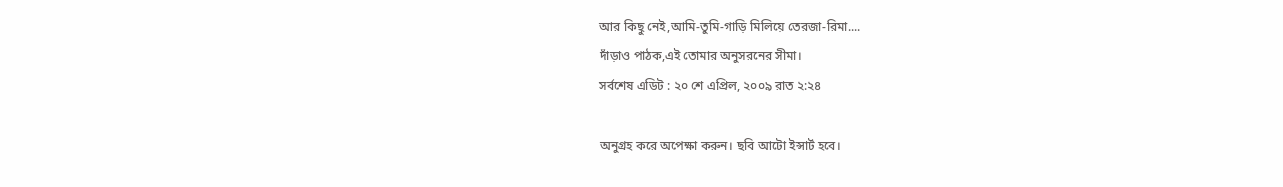আর কিছু নেই,আমি-তুমি-গাড়ি মিলিয়ে তেরজা-রিমা....
দাঁড়াও পাঠক,এই তোমার অনুসরনের সীমা।
সর্বশেষ এডিট : ২০ শে এপ্রিল, ২০০৯ রাত ২:২৪

অনুগ্রহ করে অপেক্ষা করুন। ছবি আটো ইন্সার্ট হবে।